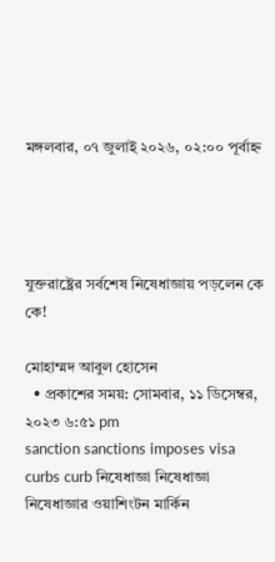মঙ্গলবার, ০৭ জুলাই ২০২৬, ০২:০০ পূর্বাহ্ন




যুক্তরাষ্ট্রের সর্বশেষ নিষেধাজ্ঞায় পড়লেন কে কে!

মোহাম্মদ আবুল হোসেন
  • প্রকাশের সময়: সোমবার, ১১ ডিসেম্বর, ২০২৩ ৬:৫১ pm
sanction sanctions imposes visa curbs curb নিষেধাজ্ঞা নিষেধাজ্ঞা নিষেধাজ্ঞার ওয়াশিংটন মার্কিন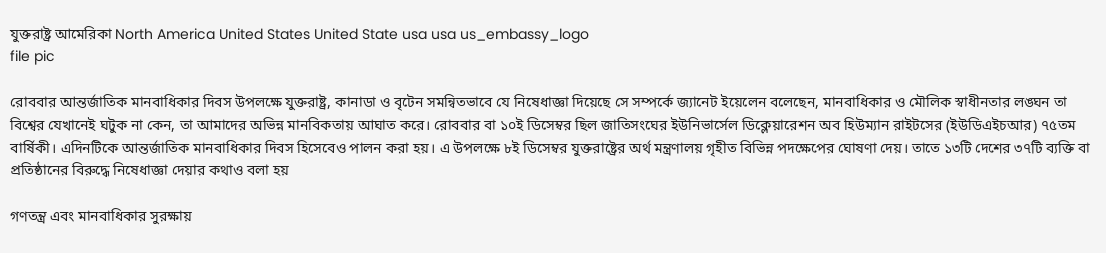যুক্তরাষ্ট্র আমেরিকা North America United States United State usa usa us_embassy_logo
file pic

রোববার আন্তর্জাতিক মানবাধিকার দিবস উপলক্ষে যুক্তরাষ্ট্র, কানাডা ও বৃটেন সমন্বিতভাবে যে নিষেধাজ্ঞা দিয়েছে সে সম্পর্কে জ্যানেট ইয়েলেন বলেছেন, মানবাধিকার ও মৌলিক স্বাধীনতার লঙ্ঘন তা বিশ্বের যেখানেই ঘটুক না কেন, তা আমাদের অভিন্ন মানবিকতায় আঘাত করে। রোববার বা ১০ই ডিসেম্বর ছিল জাতিসংঘের ইউনিভার্সেল ডিক্লেয়ারেশন অব হিউম্যান রাইটসের (ইউডিএইচআর) ৭৫তম বার্ষিকী। এদিনটিকে আন্তর্জাতিক মানবাধিকার দিবস হিসেবেও পালন করা হয়। এ উপলক্ষে ৮ই ডিসেম্বর যুক্তরাষ্ট্রের অর্থ মন্ত্রণালয় গৃহীত বিভিন্ন পদক্ষেপের ঘোষণা দেয়। তাতে ১৩টি দেশের ৩৭টি ব্যক্তি বা প্রতিষ্ঠানের বিরুদ্ধে নিষেধাজ্ঞা দেয়ার কথাও বলা হয়

গণতন্ত্র এবং মানবাধিকার সুরক্ষায়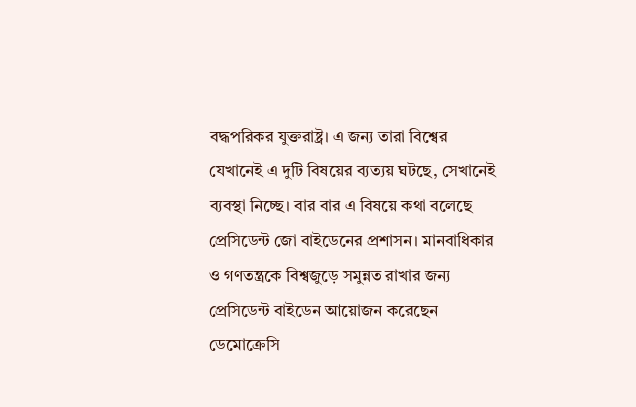বদ্ধপরিকর যুক্তরাষ্ট্র। এ জন্য তারা বিশ্বের যেখানেই এ দুটি বিষয়ের ব্যত্যয় ঘটছে, সেখানেই ব্যবস্থা নিচ্ছে। বার বার এ বিষয়ে কথা বলেছে প্রেসিডেন্ট জো বাইডেনের প্রশাসন। মানবাধিকার ও গণতন্ত্রকে বিশ্বজুড়ে সমুন্নত রাখার জন্য প্রেসিডেন্ট বাইডেন আয়োজন করেছেন ডেমোক্রেসি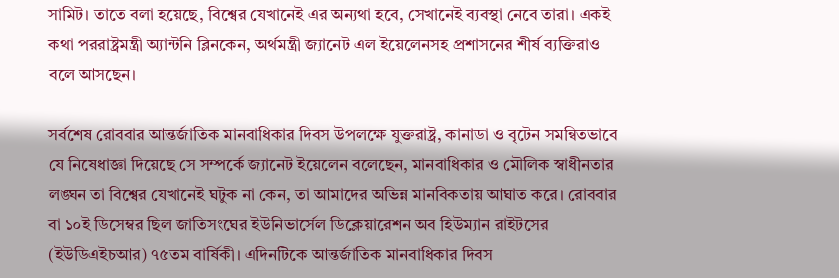সামিট। তাতে বলা হয়েছে, বিশ্বের যেখানেই এর অন্যথা হবে, সেখানেই ব্যবস্থা নেবে তারা। একই কথা পররাষ্ট্রমন্ত্রী অ্যান্টনি ব্লিনকেন, অর্থমন্ত্রী জ্যানেট এল ইয়েলেনসহ প্রশাসনের শীর্ষ ব্যক্তিরাও বলে আসছেন।

সর্বশেষ রোববার আন্তর্জাতিক মানবাধিকার দিবস উপলক্ষে যুক্তরাষ্ট্র, কানাডা ও বৃটেন সমন্বিতভাবে যে নিষেধাজ্ঞা দিয়েছে সে সম্পর্কে জ্যানেট ইয়েলেন বলেছেন, মানবাধিকার ও মৌলিক স্বাধীনতার লঙ্ঘন তা বিশ্বের যেখানেই ঘটুক না কেন, তা আমাদের অভিন্ন মানবিকতায় আঘাত করে। রোববার বা ১০ই ডিসেম্বর ছিল জাতিসংঘের ইউনিভার্সেল ডিক্লেয়ারেশন অব হিউম্যান রাইটসের (ইউডিএইচআর) ৭৫তম বার্ষিকী। এদিনটিকে আন্তর্জাতিক মানবাধিকার দিবস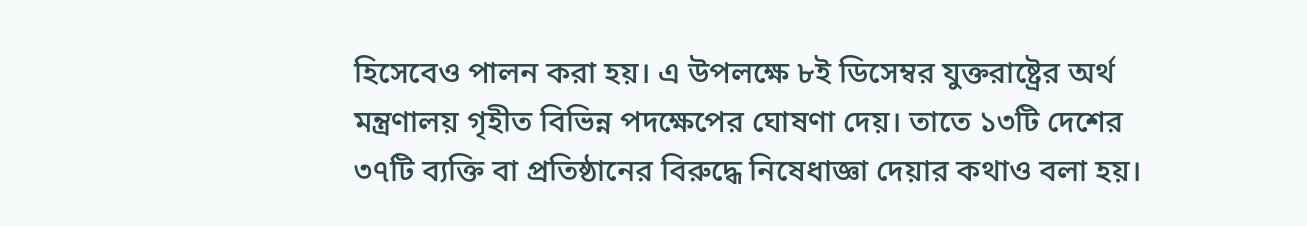হিসেবেও পালন করা হয়। এ উপলক্ষে ৮ই ডিসেম্বর যুক্তরাষ্ট্রের অর্থ মন্ত্রণালয় গৃহীত বিভিন্ন পদক্ষেপের ঘোষণা দেয়। তাতে ১৩টি দেশের ৩৭টি ব্যক্তি বা প্রতিষ্ঠানের বিরুদ্ধে নিষেধাজ্ঞা দেয়ার কথাও বলা হয়।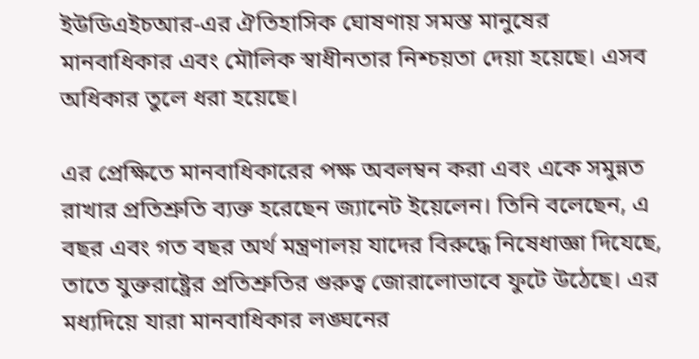ইউডিএইচআর-এর ঐতিহাসিক ঘোষণায় সমস্ত মানুষের মানবাধিকার এবং মৌলিক স্বাধীনতার নিশ্চয়তা দেয়া হয়েছে। এসব অধিকার তুলে ধরা হয়েছে।

এর প্রেক্ষিতে মানবাধিকারের পক্ষ অবলম্বন করা এবং একে সমুন্নত রাখার প্রতিশ্রুতি ব্যক্ত হরেছেন জ্যানেট ইয়েলেন। তিনি বলেছেন, এ বছর এবং গত বছর অর্থ মন্ত্রণালয় যাদের বিরুদ্ধে নিষেধাজ্ঞা দিযেছে, তাতে যুক্তরাষ্ট্রের প্রতিশ্রুতির গুরুত্ব জোরালোভাবে ফুটে উঠেছে। এর মধ্যদিয়ে যারা মানবাধিকার লঙ্ঘনের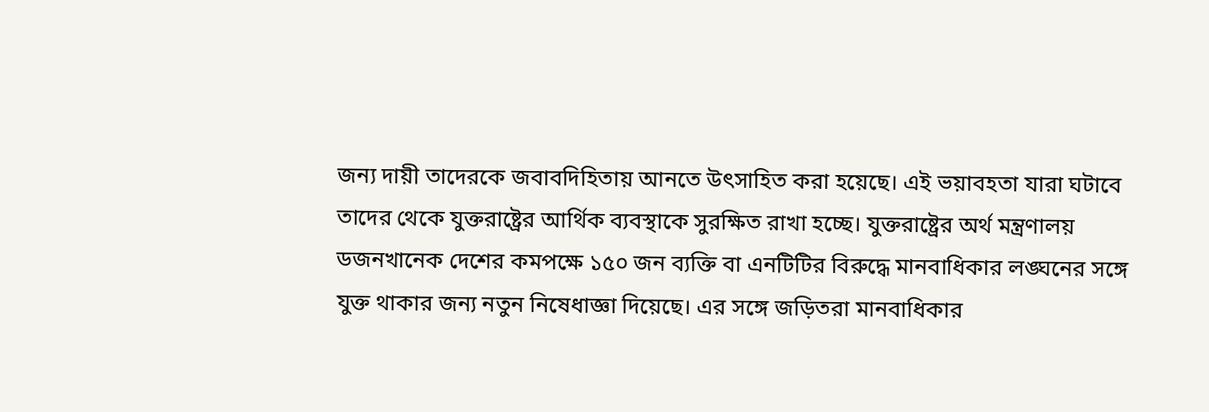জন্য দায়ী তাদেরকে জবাবদিহিতায় আনতে উৎসাহিত করা হয়েছে। এই ভয়াবহতা যারা ঘটাবে তাদের থেকে যুক্তরাষ্ট্রের আর্থিক ব্যবস্থাকে সুরক্ষিত রাখা হচ্ছে। যুক্তরাষ্ট্রের অর্থ মন্ত্রণালয় ডজনখানেক দেশের কমপক্ষে ১৫০ জন ব্যক্তি বা এনটিটির বিরুদ্ধে মানবাধিকার লঙ্ঘনের সঙ্গে যুক্ত থাকার জন্য নতুন নিষেধাজ্ঞা দিয়েছে। এর সঙ্গে জড়িতরা মানবাধিকার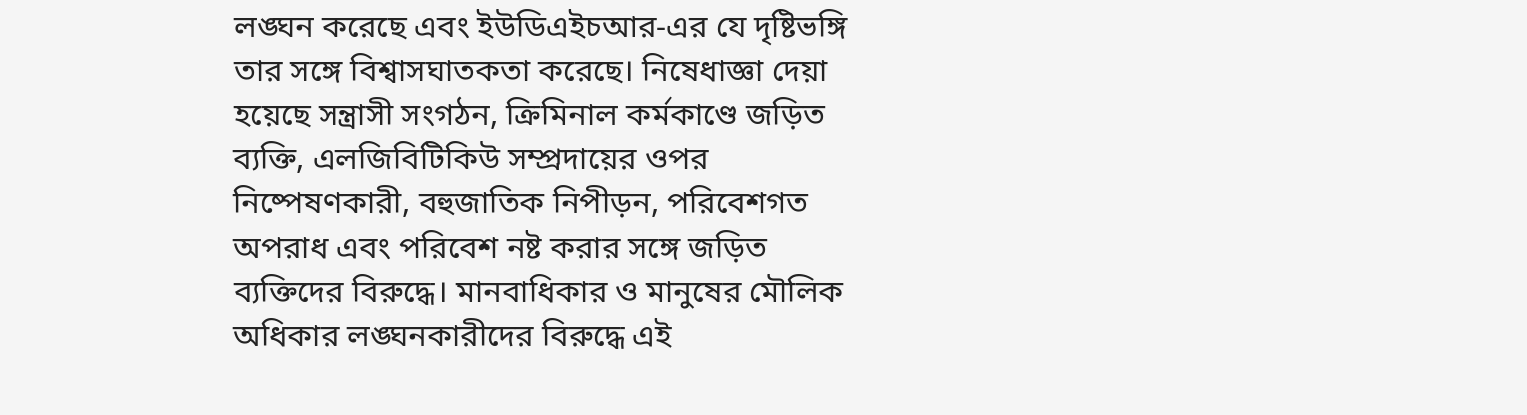লঙ্ঘন করেছে এবং ইউডিএইচআর-এর যে দৃষ্টিভঙ্গি তার সঙ্গে বিশ্বাসঘাতকতা করেছে। নিষেধাজ্ঞা দেয়া হয়েছে সন্ত্রাসী সংগঠন, ক্রিমিনাল কর্মকাণ্ডে জড়িত ব্যক্তি, এলজিবিটিকিউ সম্প্রদায়ের ওপর নিষ্পেষণকারী, বহুজাতিক নিপীড়ন, পরিবেশগত অপরাধ এবং পরিবেশ নষ্ট করার সঙ্গে জড়িত ব্যক্তিদের বিরুদ্ধে। মানবাধিকার ও মানুষের মৌলিক অধিকার লঙ্ঘনকারীদের বিরুদ্ধে এই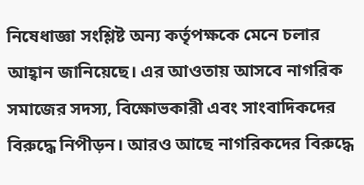নিষেধাজ্ঞা সংশ্লিষ্ট অন্য কর্তৃপক্ষকে মেনে চলার আহ্বান জানিয়েছে। এর আওতায় আসবে নাগরিক সমাজের সদস্য, বিক্ষোভকারী এবং সাংবাদিকদের বিরুদ্ধে নিপীড়ন। আরও আছে নাগরিকদের বিরুদ্ধে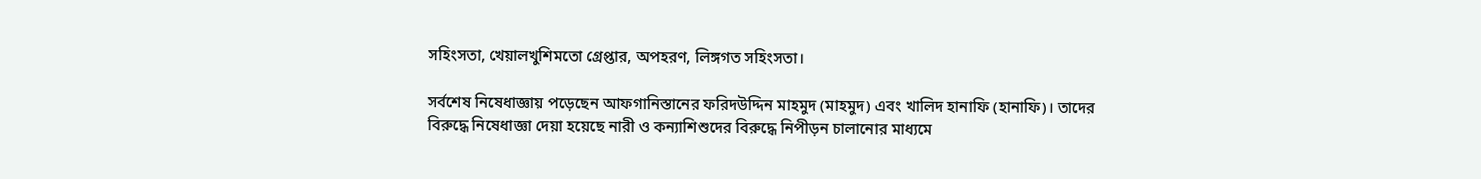সহিংসতা, খেয়ালখুশিমতো গ্রেপ্তার, অপহরণ, লিঙ্গগত সহিংসতা।

সর্বশেষ নিষেধাজ্ঞায় পড়েছেন আফগানিস্তানের ফরিদউদ্দিন মাহমুদ (মাহমুদ) এবং খালিদ হানাফি (হানাফি)। তাদের বিরুদ্ধে নিষেধাজ্ঞা দেয়া হয়েছে নারী ও কন্যাশিশুদের বিরুদ্ধে নিপীড়ন চালানোর মাধ্যমে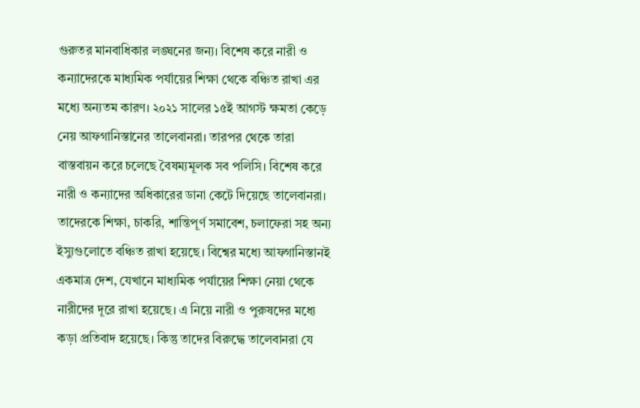গুরুতর মানবাধিকার লঙ্ঘনের জন্য। বিশেষ করে নারী ও কন্যাদেরকে মাধ্যমিক পর্যায়ের শিক্ষা থেকে বঞ্চিত রাখা এর মধ্যে অন্যতম কারণ। ২০২১ সালের ১৫ই আগস্ট ক্ষমতা কেড়ে নেয় আফগানিস্তানের তালেবানরা। তারপর থেকে তারা বাস্তবায়ন করে চলেছে বৈষম্যমূলক সব পলিসি। বিশেষ করে নারী ও কন্যাদের অধিকারের ডানা কেটে দিয়েছে তালেবানরা। তাদেরকে শিক্ষা, চাকরি, শান্তিপূর্ণ সমাবেশ, চলাফেরা সহ অন্য ইস্যুগুলোতে বঞ্চিত রাখা হয়েছে। বিশ্বের মধ্যে আফগানিস্তানই একমাত্র দেশ, যেখানে মাধ্যমিক পর্যায়ের শিক্ষা নেয়া থেকে নারীদের দূরে রাখা হয়েছে। এ নিয়ে নারী ও পুরুষদের মধ্যে কড়া প্রতিবাদ হয়েছে। কিন্তু তাদের বিরুদ্ধে তালেবানরা যে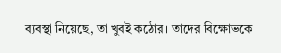ব্যবস্থা নিয়েছে, তা খুবই কঠোর। তাদের বিক্ষোভকে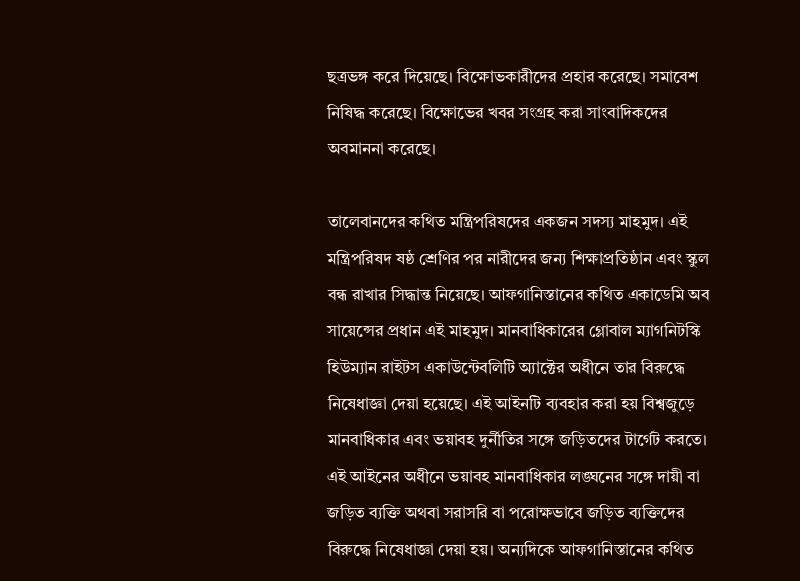ছত্রভঙ্গ করে দিয়েছে। বিক্ষোভকারীদের প্রহার করেছে। সমাবেশ নিষিদ্ধ করেছে। বিক্ষোভের খবর সংগ্রহ করা সাংবাদিকদের অবমাননা করেছে।

তালেবানদের কথিত মন্ত্রিপরিষদের একজন সদস্য মাহমুদ। এই মন্ত্রিপরিষদ ষষ্ঠ শ্রেণির পর নারীদের জন্য শিক্ষাপ্রতিষ্ঠান এবং স্কুল বন্ধ রাখার সিদ্ধান্ত নিয়েছে। আফগানিস্তানের কথিত একাডেমি অব সায়েন্সের প্রধান এই মাহমুদ। মানবাধিকারের গ্লোবাল ম্যাগনিটস্কি হিউম্যান রাইটস একাউন্টেবলিটি অ্যাক্টের অধীনে তার বিরুদ্ধে নিষেধাজ্ঞা দেয়া হয়েছে। এই আইনটি ব্যবহার করা হয় বিশ্বজুড়ে মানবাধিকার এবং ভয়াবহ দুর্নীতির সঙ্গে জড়িতদের টার্গেট করতে। এই আইনের অধীনে ভয়াবহ মানবাধিকার লঙ্ঘনের সঙ্গে দায়ী বা জড়িত ব্যক্তি অথবা সরাসরি বা পরোক্ষভাবে জড়িত ব্যক্তিদের বিরুদ্ধে নিষেধাজ্ঞা দেয়া হয়। অন্যদিকে আফগানিস্তানের কথিত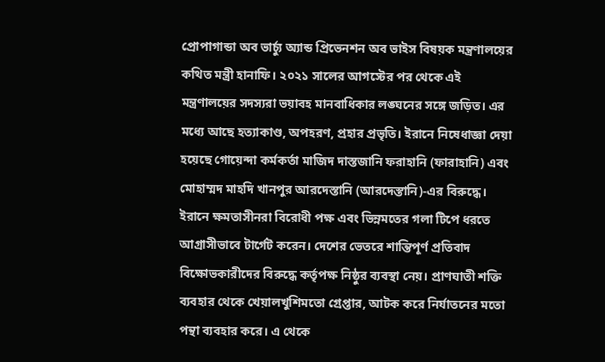প্রোপাগান্ডা অব ভার্চ্যু অ্যান্ড প্রিভেনশন অব ভাইস বিষয়ক মন্ত্রণালয়ের কথিত মন্ত্রী হানাফি। ২০২১ সালের আগস্টের পর থেকে এই মন্ত্রণালয়ের সদস্যরা ভয়াবহ মানবাধিকার লঙ্ঘনের সঙ্গে জড়িত। এর মধ্যে আছে হত্যাকাণ্ড, অপহরণ, প্রহার প্রভৃতি। ইরানে নিষেধাজ্ঞা দেয়া হয়েছে গোয়েন্দা কর্মকর্তা মাজিদ দাস্তজানি ফরাহানি (ফারাহানি) এবং মোহাম্মদ মাহদি খানপুর আরদেস্তানি (আরদেস্তানি)-এর বিরুদ্ধে। ইরানে ক্ষমতাসীনরা বিরোধী পক্ষ এবং ভিন্নমতের গলা টিপে ধরতে আগ্রাসীভাবে টার্গেট করেন। দেশের ভেতরে শান্তিপূর্ণ প্রতিবাদ বিক্ষোভকারীদের বিরুদ্ধে কর্তৃপক্ষ নিষ্ঠুর ব্যবস্থা নেয়। প্রাণঘাতী শক্তি ব্যবহার থেকে খেয়ালখুশিমতো গ্রেপ্তার, আটক করে নির্যাতনের মতো পন্থা ব্যবহার করে। এ থেকে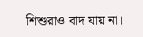শিশুরাও বাদ যায় না।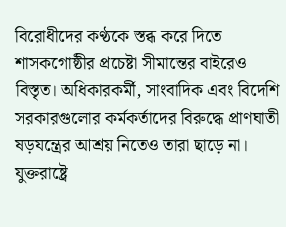বিরোধীদের কণ্ঠকে স্তব্ধ করে দিতে শাসকগোষ্ঠীর প্রচেষ্টা সীমান্তের বাইরেও বিস্তৃত। অধিকারকর্মী, সাংবাদিক এবং বিদেশি সরকারগুলোর কর্মকর্তাদের বিরুদ্ধে প্রাণঘাতী ষড়যন্ত্রের আশ্রয় নিতেও তারা ছাড়ে না। যুক্তরাষ্ট্রে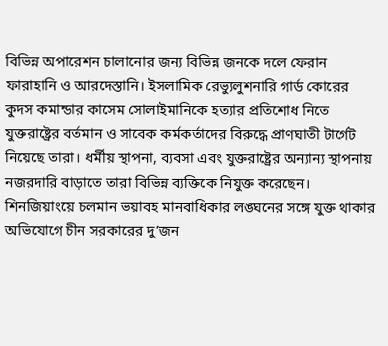বিভিন্ন অপারেশন চালানোর জন্য বিভিন্ন জনকে দলে ফেরান ফারাহানি ও আরদেস্তানি। ইসলামিক রেভ্যুলুশনারি গার্ড কোরের কুদস কমান্ডার কাসেম সোলাইমানিকে হত্যার প্রতিশোধ নিতে যুক্তরাষ্ট্রের বর্তমান ও সাবেক কর্মকর্তাদের বিরুদ্ধে প্রাণঘাতী টার্গেট নিয়েছে তারা। ধর্মীয় স্থাপনা, ব্যবসা এবং যুক্তরাষ্ট্রের অন্যান্য স্থাপনায় নজরদারি বাড়াতে তারা বিভিন্ন ব্যক্তিকে নিযুক্ত করেছেন। শিনজিয়াংয়ে চলমান ভয়াবহ মানবাধিকার লঙ্ঘনের সঙ্গে যুক্ত থাকার অভিযোগে চীন সরকারের দু’জন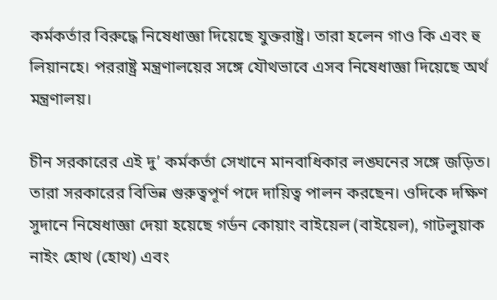কর্মকর্তার বিরুদ্ধে নিষেধাজ্ঞা দিয়েছে যুক্তরাষ্ট্র। তারা হলেন গাও কি এবং হু লিয়ানহে। পররাষ্ট্র মন্ত্রণালয়ের সঙ্গে যৌথভাবে এসব নিষেধাজ্ঞা দিয়েছে অর্থ মন্ত্রণালয়।

চীন সরকারের এই দু’ কর্মকর্তা সেখানে মানবাধিকার লঙ্ঘনের সঙ্গে জড়িত। তারা সরকারের বিভিন্ন গুরুত্বপূর্ণ পদে দায়িত্ব পালন করছেন। ওদিকে দক্ষিণ সুদানে নিষেধাজ্ঞা দেয়া হয়েছে গর্ডন কোয়াং বাইয়েল (বাইয়েল), গাটলুয়াক নাইং হোথ (হোথ) এবং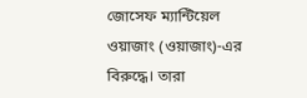জোসেফ ম্যান্টিয়েল ওয়াজাং (ওয়াজাং)-এর বিরুদ্ধে। তারা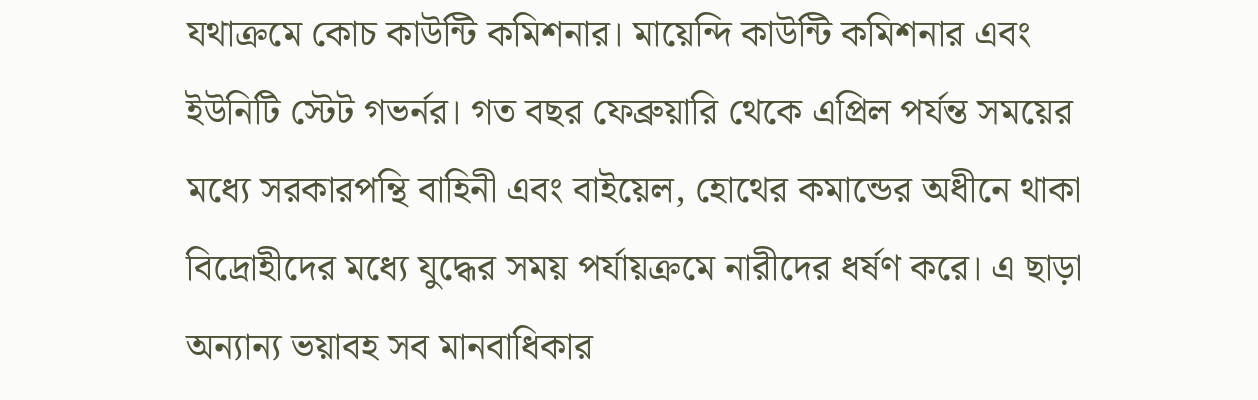যথাক্রমে কোচ কাউন্টি কমিশনার। মায়েন্দি কাউন্টি কমিশনার এবং ইউনিটি স্টেট গভর্নর। গত বছর ফেব্রুয়ারি থেকে এপ্রিল পর্যন্ত সময়ের মধ্যে সরকারপন্থি বাহিনী এবং বাইয়েল, হোথের কমান্ডের অধীনে থাকা বিদ্রোহীদের মধ্যে যুদ্ধের সময় পর্যায়ক্রমে নারীদের ধর্ষণ করে। এ ছাড়া অন্যান্য ভয়াবহ সব মানবাধিকার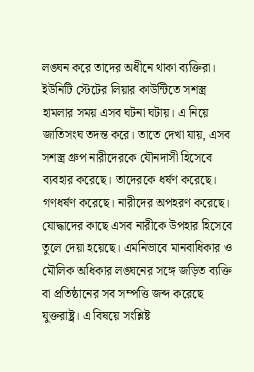লঙ্ঘন করে তাদের অধীনে থাকা ব্যক্তিরা। ইউনিটি স্টেটের লিয়ার কাউন্টিতে সশস্ত্র হামলার সময় এসব ঘটনা ঘটায়। এ নিয়ে জাতিসংঘ তদন্ত করে। তাতে দেখা যায়, এসব সশস্ত্র গ্রুপ নারীদেরকে যৌনদাসী হিসেবে ব্যবহার করেছে। তাদেরকে ধর্ষণ করেছে। গণধর্ষণ করেছে। নারীদের অপহরণ করেছে। যোদ্ধাদের কাছে এসব নারীকে উপহার হিসেবে তুলে দেয়া হয়েছে। এমনিভাবে মানবাধিকার ও মৌলিক অধিকার লঙ্ঘনের সঙ্গে জড়িত ব্যক্তি বা প্রতিষ্ঠানের সব সম্পত্তি জব্দ করেছে যুক্তরাষ্ট্র। এ বিষয়ে সংশ্লিষ্ট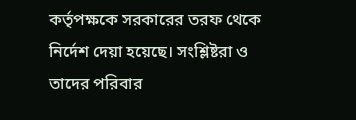কর্তৃপক্ষকে সরকারের তরফ থেকে নির্দেশ দেয়া হয়েছে। সংশ্লিষ্টরা ও তাদের পরিবার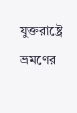যুক্তরাষ্ট্রে ভ্রমণের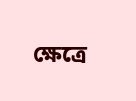ক্ষেত্রে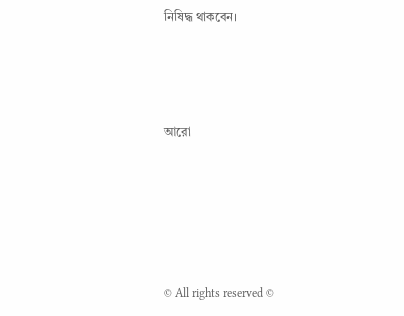নিষিদ্ধ থাকবেন।




আরো






© All rights reserved ©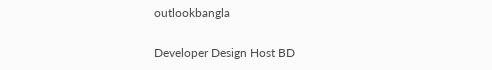outlookbangla

Developer Design Host BD